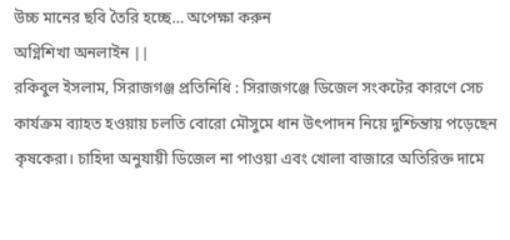উচ্চ মানের ছবি তৈরি হচ্ছে... অপেক্ষা করুন
অগ্নিশিখা অনলাইন ||
রকিবুল ইসলাম, সিরাজগঞ্জ প্রতিনিধি : সিরাজগঞ্জে ডিজেল সংকটের কারণে সেচ কার্যক্রম ব্যাহত হওয়ায় চলতি বোরো মৌসুমে ধান উৎপাদন নিয়ে দুশ্চিন্তায় পড়েছেন কৃষকেরা। চাহিদা অনুযায়ী ডিজেল না পাওয়া এবং খোলা বাজারে অতিরিক্ত দামে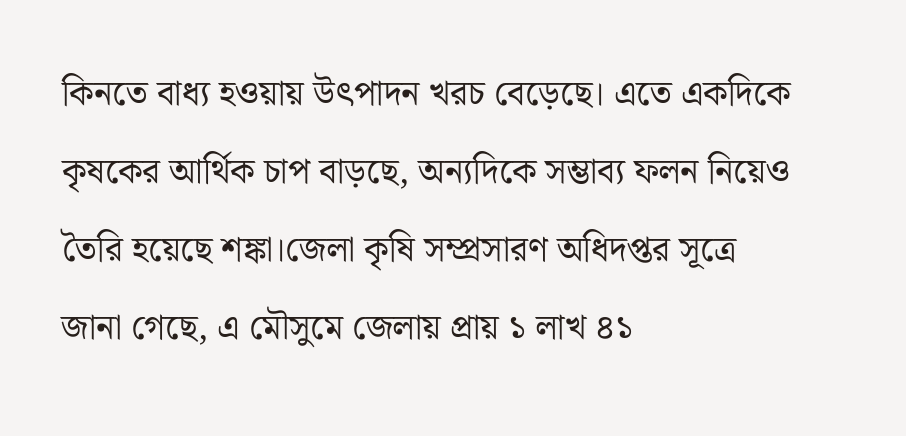কিনতে বাধ্য হওয়ায় উৎপাদন খরচ বেড়েছে। এতে একদিকে কৃষকের আর্থিক চাপ বাড়ছে, অন্যদিকে সম্ভাব্য ফলন নিয়েও তৈরি হয়েছে শঙ্কা।জেলা কৃষি সম্প্রসারণ অধিদপ্তর সূত্রে জানা গেছে, এ মৌসুমে জেলায় প্রায় ১ লাখ ৪১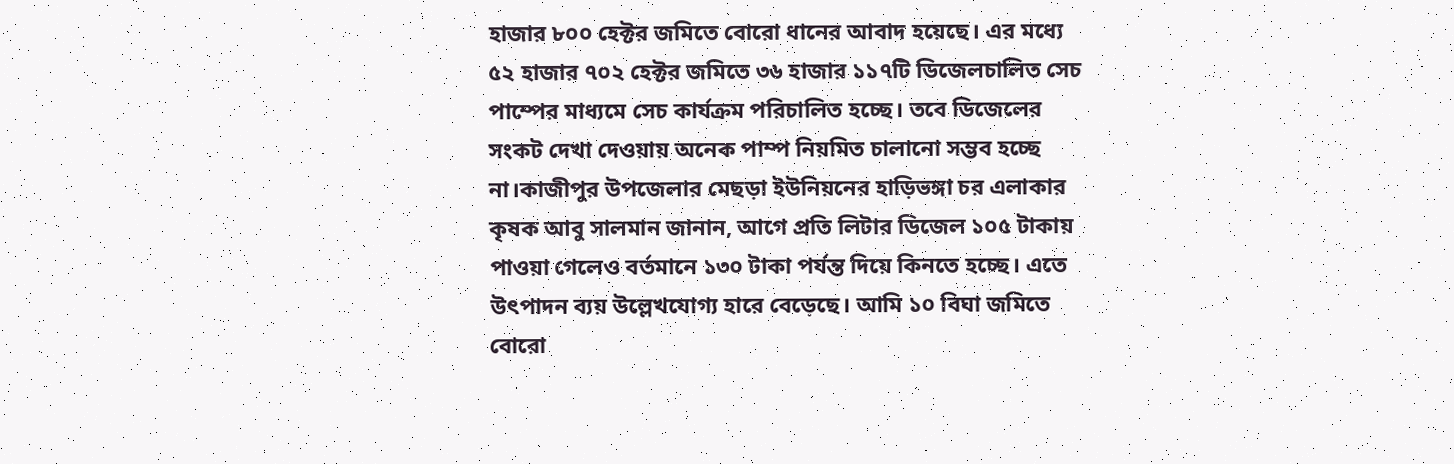হাজার ৮০০ হেক্টর জমিতে বোরো ধানের আবাদ হয়েছে। এর মধ্যে ৫২ হাজার ৭০২ হেক্টর জমিতে ৩৬ হাজার ১১৭টি ডিজেলচালিত সেচ পাম্পের মাধ্যমে সেচ কার্যক্রম পরিচালিত হচ্ছে। তবে ডিজেলের সংকট দেখা দেওয়ায় অনেক পাম্প নিয়মিত চালানো সম্ভব হচ্ছে না।কাজীপুর উপজেলার মেছড়া ইউনিয়নের হাড়িভঙ্গা চর এলাকার কৃষক আবু সালমান জানান, আগে প্রতি লিটার ডিজেল ১০৫ টাকায় পাওয়া গেলেও বর্তমানে ১৩০ টাকা পর্যন্ত দিয়ে কিনতে হচ্ছে। এতে উৎপাদন ব্যয় উল্লেখযোগ্য হারে বেড়েছে। আমি ১০ বিঘা জমিতে বোরো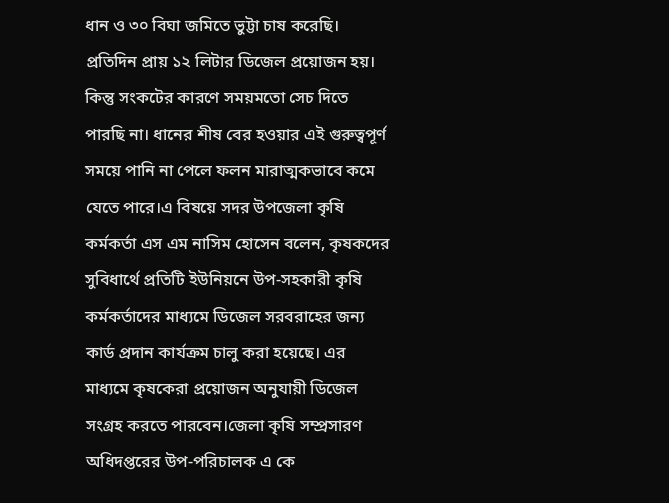ধান ও ৩০ বিঘা জমিতে ভুট্টা চাষ করেছি। প্রতিদিন প্রায় ১২ লিটার ডিজেল প্রয়োজন হয়। কিন্তু সংকটের কারণে সময়মতো সেচ দিতে পারছি না। ধানের শীষ বের হওয়ার এই গুরুত্বপূর্ণ সময়ে পানি না পেলে ফলন মারাত্মকভাবে কমে যেতে পারে।এ বিষয়ে সদর উপজেলা কৃষি কর্মকর্তা এস এম নাসিম হোসেন বলেন, কৃষকদের সুবিধার্থে প্রতিটি ইউনিয়নে উপ-সহকারী কৃষি কর্মকর্তাদের মাধ্যমে ডিজেল সরবরাহের জন্য কার্ড প্রদান কার্যক্রম চালু করা হয়েছে। এর মাধ্যমে কৃষকেরা প্রয়োজন অনুযায়ী ডিজেল সংগ্রহ করতে পারবেন।জেলা কৃষি সম্প্রসারণ অধিদপ্তরের উপ-পরিচালক এ কে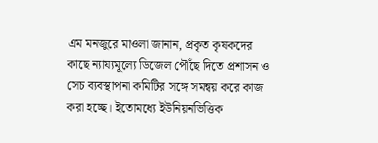এম মনজুরে মাওলা জানান, প্রকৃত কৃষকদের কাছে ন্যায্যমূল্যে ডিজেল পৌঁছে দিতে প্রশাসন ও সেচ ব্যবস্থাপনা কমিটির সঙ্গে সমন্বয় করে কাজ করা হচ্ছে। ইতোমধ্যে ইউনিয়নভিত্তিক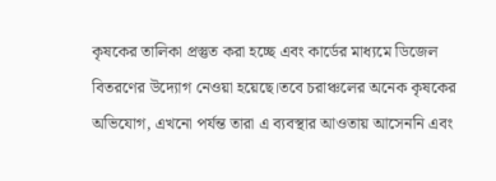কৃষকের তালিকা প্রস্তুত করা হচ্ছে এবং কার্ডের মাধ্যমে ডিজেল বিতরণের উদ্যোগ নেওয়া হয়েছে।তবে চরাঞ্চলের অনেক কৃষকের অভিযোগ, এখনো পর্যন্ত তারা এ ব্যবস্থার আওতায় আসেননি এবং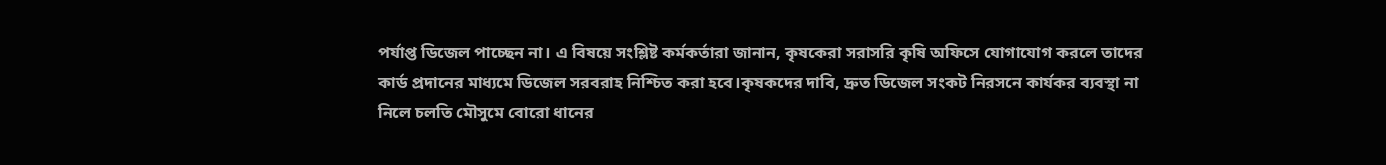পর্যাপ্ত ডিজেল পাচ্ছেন না। এ বিষয়ে সংশ্লিষ্ট কর্মকর্তারা জানান, কৃষকেরা সরাসরি কৃষি অফিসে যোগাযোগ করলে তাদের কার্ড প্রদানের মাধ্যমে ডিজেল সরবরাহ নিশ্চিত করা হবে।কৃষকদের দাবি, দ্রুত ডিজেল সংকট নিরসনে কার্যকর ব্যবস্থা না নিলে চলতি মৌসুমে বোরো ধানের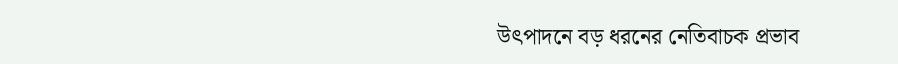উৎপাদনে বড় ধরনের নেতিবাচক প্রভাব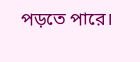পড়তে পারে।